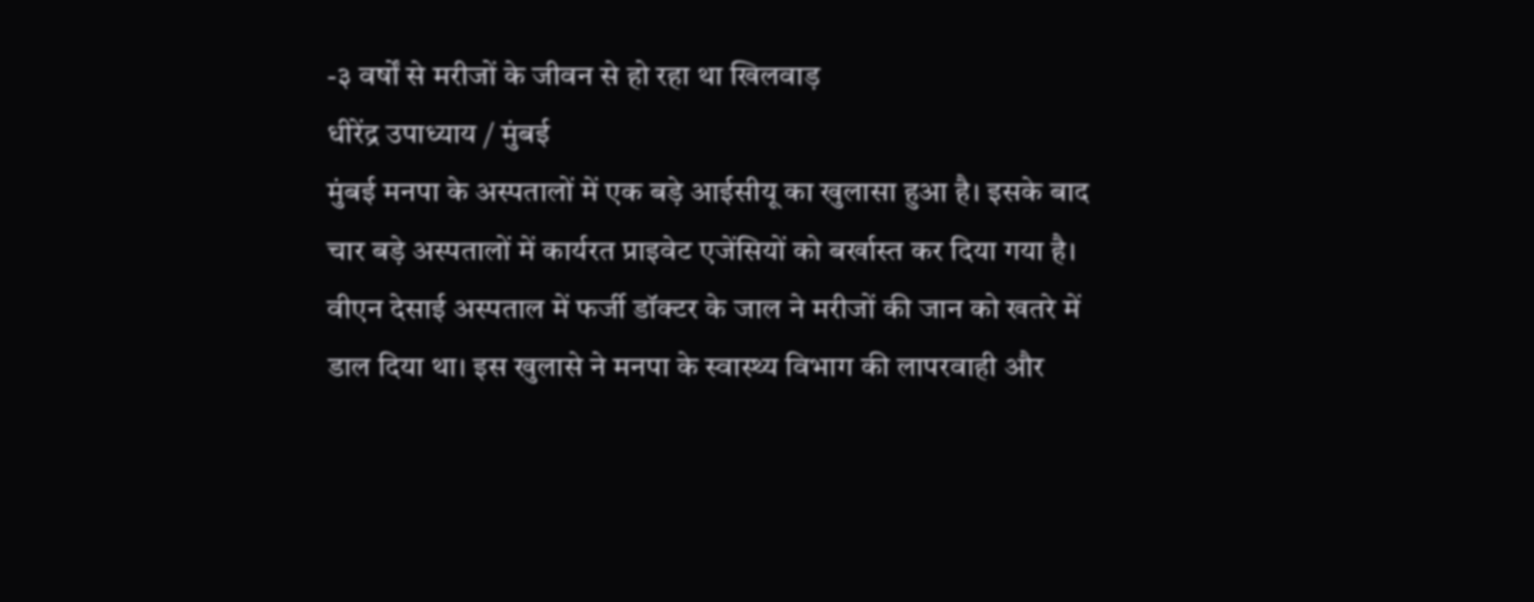-३ वर्षों से मरीजों के जीवन से हो रहा था खिलवाड़
धीरेंद्र उपाध्याय / मुंबई
मुंबई मनपा के अस्पतालों में एक बड़े आईसीयू का खुलासा हुआ है। इसके बाद चार बड़े अस्पतालों में कार्यरत प्राइवेट एजेंसियों को बर्खास्त कर दिया गया है। वीएन देसाई अस्पताल में फर्जी डॉक्टर के जाल ने मरीजों की जान को खतरे में डाल दिया था। इस खुलासे ने मनपा के स्वास्थ्य विभाग की लापरवाही और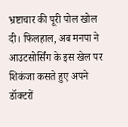भ्रष्टाचार की पूरी पोल खोल दी। फिलहाल, अब मनपा ने आउटसोर्सिंग के इस खेल पर शिकंजा कसते हुए अपने डॉक्टरों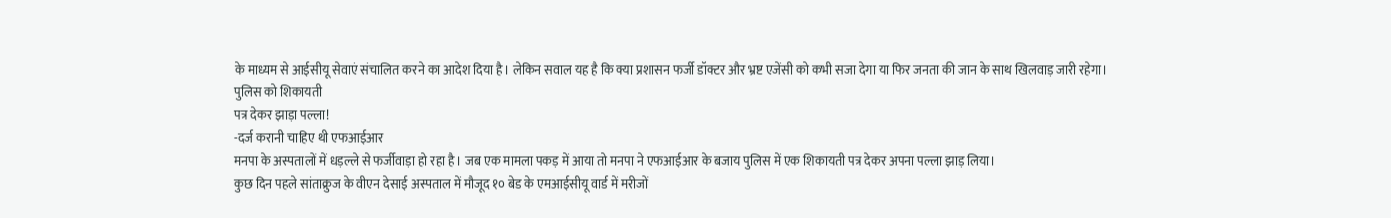के माध्यम से आईसीयू सेवाएं संचालित करने का आदेश दिया है। लेकिन सवाल यह है कि क्या प्रशासन फर्जी डॉक्टर और भ्रष्ट एजेंसी को कभी सजा देगा या फिर जनता की जान के साथ खिलवाड़ जारी रहेगा।
पुलिस को शिकायती
पत्र देकर झाड़ा पल्ला!
-दर्ज करानी चाहिए थी एफआईआर
मनपा के अस्पतालों में धड़ल्ले से फर्जीवाड़ा हो रहा है। जब एक मामला पकड़ में आया तो मनपा ने एफआईआर के बजाय पुलिस में एक शिकायती पत्र देकर अपना पल्ला झाड़ लिया।
कुछ दिन पहले सांताक्रुज के वीएन देसाई अस्पताल में मौजूद १० बेड के एमआईसीयू वार्ड में मरीजों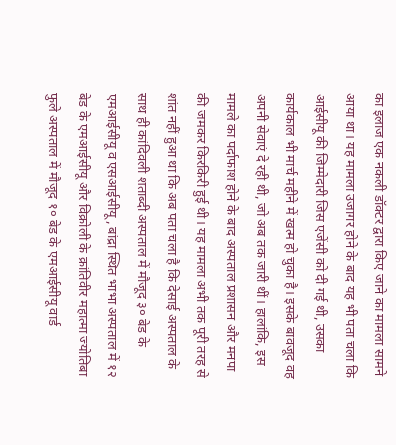का इलाज एक नकली डॉक्टर द्वारा किए जाने का मामला सामने आया था। यह मामला उजागर होने के बाद यह भी पता चला कि आईसीयू की जिम्मेदारी जिस एजेंसी को दी गई थी, उसका कार्यकाल भी मार्च महीने में खत्म हो चुका है। इसके बावजूद वह अपनी सेवाएं दे रही थी, जो अब तक जारी थीं। हालांकि, इस मामले का पर्दाफाश होने के बाद अस्पताल प्रशासन और मनपा की जमकर किरकिरी हुई थी। यह मामला अभी तक पूरी तरह से शांत नहीं हुआ था कि अब पता चला है कि देसाई अस्पताल के साथ ही कांदिवली शताब्दी अस्पताल में मौजूद ३० बेड के एमआईसीयू व एसआईसीयू, बांद्रा स्थित भाभा अस्पताल में १२ बेड के एमआईसीयू और विक्रोली के क्रांतिवीर महात्मा ज्योतिबा फुले अस्पताल में मौजूद १० बेड के एमआईसीयू वार्ड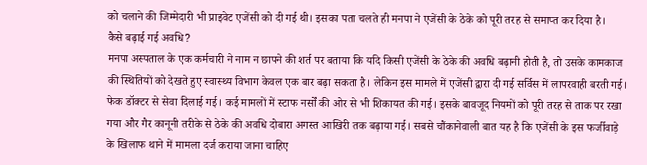को चलाने की जिम्मेदारी भी प्राइवेट एजेंसी को दी गई थी। इसका पता चलते ही मनपा ने एजेंसी के ठेके को पूरी तरह से समाप्त कर दिया है।
कैसे बढ़ाई गई अवधि?
मनपा अस्पताल के एक कर्मचारी ने नाम न छापने की शर्त पर बताया कि यदि किसी एजेंसी के ठेके की अवधि बढ़ानी होती है, तो उसके कामकाज की स्थितियों को देखते हुए स्वास्थ्य विभाग केवल एक बार बढ़ा सकता है। लेकिन इस मामले में एजेंसी द्वारा दी गई सर्विस में लापरवाही बरती गई। फेक डॉक्टर से सेवा दिलाई गई। कई मामलों में स्टाफ नर्सों की ओर से भी शिकायत की गई। इसके बावजूद नियमों को पूरी तरह से ताक पर रखा गया और गैर कानूनी तरीके से ठेके की अवधि दोबारा अगस्त आखिरी तक बढ़ाया गई। सबसे चौंकानेवाली बात यह है कि एजेंसी के इस फर्जीवाड़े के खिलाफ थाने में मामला दर्ज कराया जाना चाहिए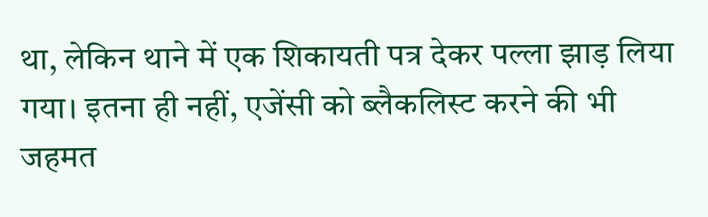था, लेकिन थाने में एक शिकायती पत्र देकर पल्ला झाड़ लिया गया। इतना ही नहीं, एजेंसी को ब्लैकलिस्ट करने की भी जहमत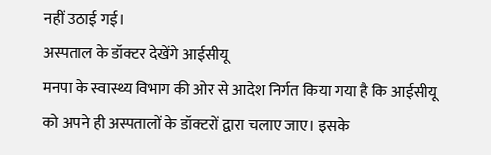नहीं उठाई गई।
अस्पताल के डॉक्टर देखेंगे आईसीयू
मनपा के स्वास्थ्य विभाग की ओर से आदेश निर्गत किया गया है कि आईसीयू को अपने ही अस्पतालों के डॉक्टरों द्वारा चलाए जाए। इसके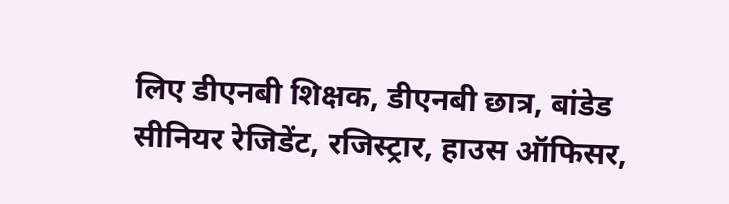लिए डीएनबी शिक्षक, डीएनबी छात्र, बांडेड सीनियर रेजिडेंट, रजिस्ट्रार, हाउस ऑफिसर,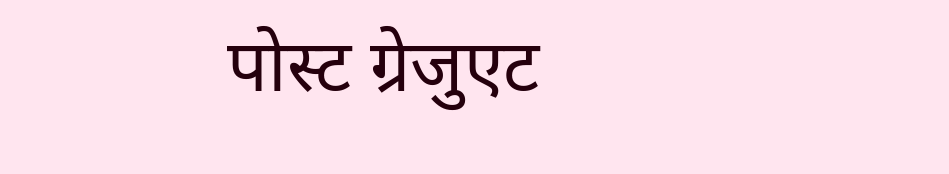पोस्ट ग्रेजुएट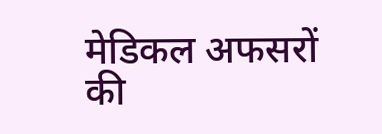मेडिकल अफसरों की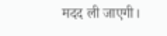मदद ली जाएगी।